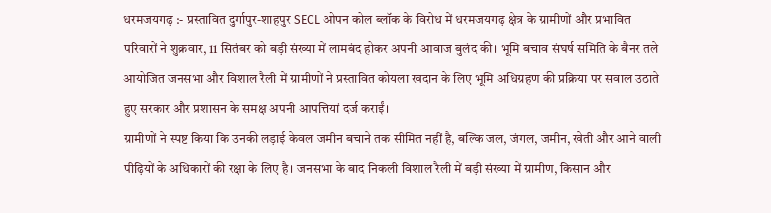धरमजयगढ़ :- प्रस्तावित दुर्गापुर-शाहपुर SECL ओपन कोल ब्लॉक के विरोध में धरमजयगढ़ क्षेत्र के ग्रामीणों और प्रभावित परिवारों ने शुक्रवार, 11 सितंबर को बड़ी संख्या में लामबंद होकर अपनी आवाज बुलंद की। भूमि बचाव संघर्ष समिति के बैनर तले आयोजित जनसभा और विशाल रैली में ग्रामीणों ने प्रस्तावित कोयला खदान के लिए भूमि अधिग्रहण की प्रक्रिया पर सवाल उठाते हुए सरकार और प्रशासन के समक्ष अपनी आपत्तियां दर्ज कराईं।
ग्रामीणों ने स्पष्ट किया कि उनकी लड़ाई केवल जमीन बचाने तक सीमित नहीं है, बल्कि जल, जंगल, जमीन, खेती और आने वाली पीढ़ियों के अधिकारों की रक्षा के लिए है। जनसभा के बाद निकली विशाल रैली में बड़ी संख्या में ग्रामीण, किसान और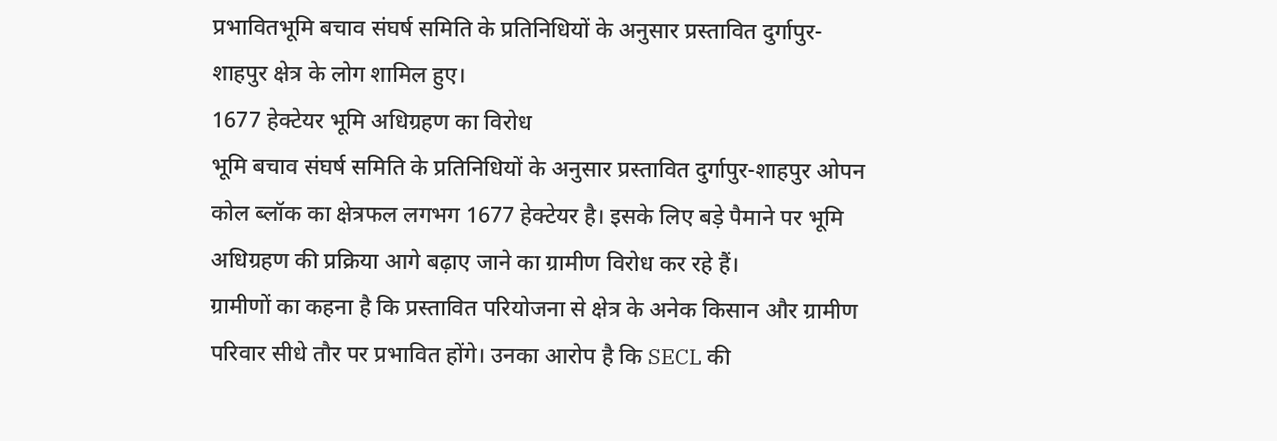प्रभावितभूमि बचाव संघर्ष समिति के प्रतिनिधियों के अनुसार प्रस्तावित दुर्गापुर-शाहपुर क्षेत्र के लोग शामिल हुए।
1677 हेक्टेयर भूमि अधिग्रहण का विरोध
भूमि बचाव संघर्ष समिति के प्रतिनिधियों के अनुसार प्रस्तावित दुर्गापुर-शाहपुर ओपन कोल ब्लॉक का क्षेत्रफल लगभग 1677 हेक्टेयर है। इसके लिए बड़े पैमाने पर भूमि अधिग्रहण की प्रक्रिया आगे बढ़ाए जाने का ग्रामीण विरोध कर रहे हैं।
ग्रामीणों का कहना है कि प्रस्तावित परियोजना से क्षेत्र के अनेक किसान और ग्रामीण परिवार सीधे तौर पर प्रभावित होंगे। उनका आरोप है कि SECL की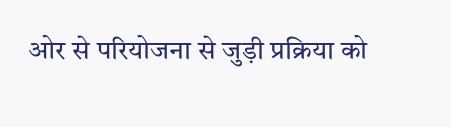ओर से परियोजना से जुड़ी प्रक्रिया को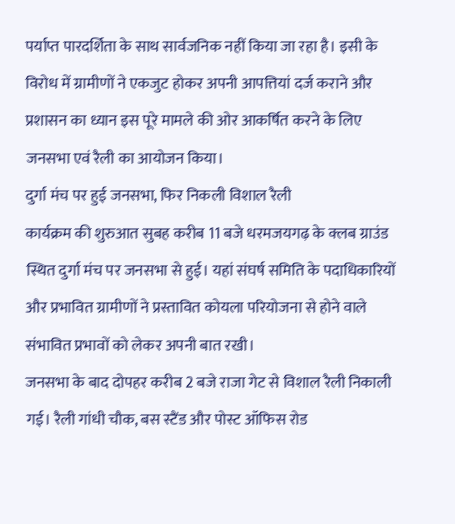पर्याप्त पारदर्शिता के साथ सार्वजनिक नहीं किया जा रहा है। इसी के विरोध में ग्रामीणों ने एकजुट होकर अपनी आपत्तियां दर्ज कराने और प्रशासन का ध्यान इस पूरे मामले की ओर आकर्षित करने के लिए जनसभा एवं रैली का आयोजन किया।
दुर्गा मंच पर हुई जनसभा, फिर निकली विशाल रैली
कार्यक्रम की शुरुआत सुबह करीब 11 बजे धरमजयगढ़ के क्लब ग्राउंड स्थित दुर्गा मंच पर जनसभा से हुई। यहां संघर्ष समिति के पदाधिकारियों और प्रभावित ग्रामीणों ने प्रस्तावित कोयला परियोजना से होने वाले संभावित प्रभावों को लेकर अपनी बात रखी।
जनसभा के बाद दोपहर करीब 2 बजे राजा गेट से विशाल रैली निकाली गई। रैली गांधी चौक, बस स्टैंड और पोस्ट ऑफिस रोड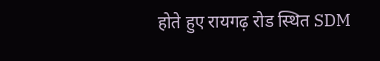होते हुए रायगढ़ रोड स्थित SDM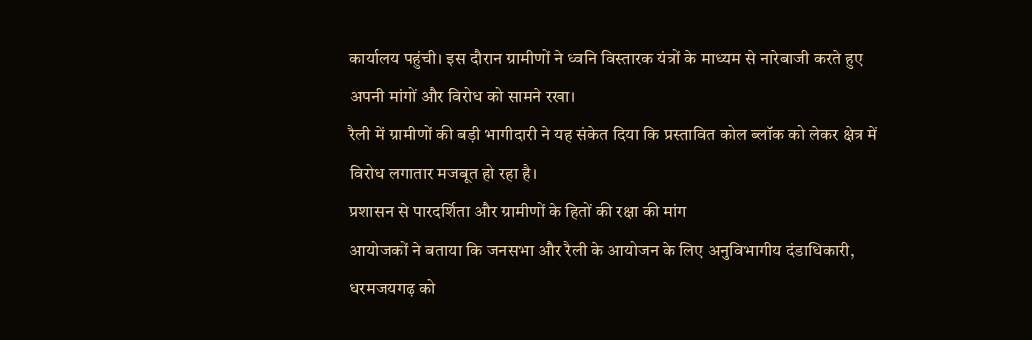कार्यालय पहुंची। इस दौरान ग्रामीणों ने ध्वनि विस्तारक यंत्रों के माध्यम से नारेबाजी करते हुए अपनी मांगों और विरोध को सामने रखा।
रैली में ग्रामीणों की बड़ी भागीदारी ने यह संकेत दिया कि प्रस्तावित कोल ब्लॉक को लेकर क्षेत्र में विरोध लगातार मजबूत हो रहा है।
प्रशासन से पारदर्शिता और ग्रामीणों के हितों की रक्षा की मांग
आयोजकों ने बताया कि जनसभा और रैली के आयोजन के लिए अनुविभागीय दंडाधिकारी, धरमजयगढ़ को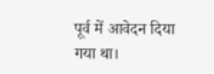पूर्व में आवेदन दिया गया था।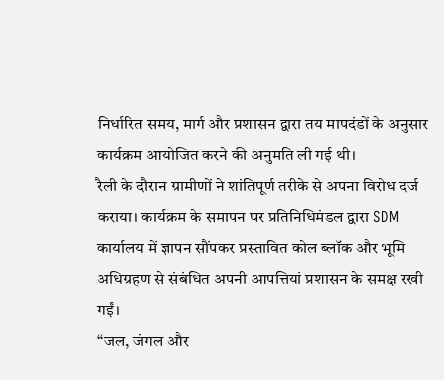निर्धारित समय, मार्ग और प्रशासन द्वारा तय मापदंडों के अनुसार कार्यक्रम आयोजित करने की अनुमति ली गई थी।
रैली के दौरान ग्रामीणों ने शांतिपूर्ण तरीके से अपना विरोध दर्ज कराया। कार्यक्रम के समापन पर प्रतिनिधिमंडल द्वारा SDM कार्यालय में ज्ञापन सौंपकर प्रस्तावित कोल ब्लॉक और भूमि अधिग्रहण से संबंधित अपनी आपत्तियां प्रशासन के समक्ष रखी गईं।
“जल, जंगल और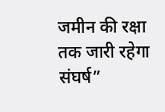जमीन की रक्षा तक जारी रहेगा संघर्ष”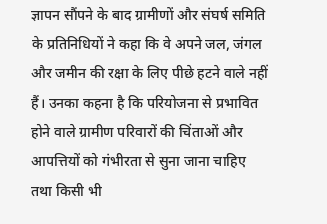ज्ञापन सौंपने के बाद ग्रामीणों और संघर्ष समिति के प्रतिनिधियों ने कहा कि वे अपने जल, जंगल और जमीन की रक्षा के लिए पीछे हटने वाले नहीं हैं। उनका कहना है कि परियोजना से प्रभावित होने वाले ग्रामीण परिवारों की चिंताओं और आपत्तियों को गंभीरता से सुना जाना चाहिए तथा किसी भी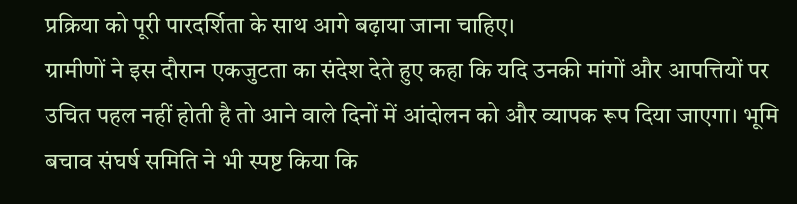प्रक्रिया को पूरी पारदर्शिता के साथ आगे बढ़ाया जाना चाहिए।
ग्रामीणों ने इस दौरान एकजुटता का संदेश देते हुए कहा कि यदि उनकी मांगों और आपत्तियों पर उचित पहल नहीं होती है तो आने वाले दिनों में आंदोलन को और व्यापक रूप दिया जाएगा। भूमि बचाव संघर्ष समिति ने भी स्पष्ट किया कि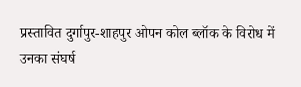प्रस्तावित दुर्गापुर-शाहपुर ओपन कोल ब्लॉक के विरोध में उनका संघर्ष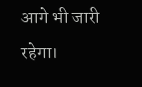आगे भी जारी रहेगा।